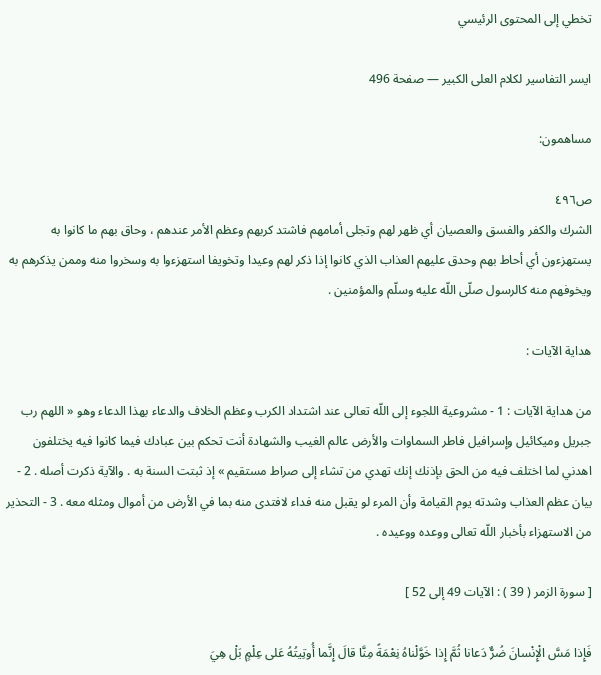تخطي إلى المحتوى الرئيسي

ايسر التفاسير لكلام العلى الكبير — صفحة 496

مساهمون:

ص٤٩٦
الشرك والكفر والفسق والعصيان أي ظهر لهم وتجلى أمامهم فاشتد كربهم وعظم الأمر عندهم ، وحاق بهم ما كانوا به يستهزءون أي أحاط بهم وحدق عليهم العذاب الذي كانوا إذا ذكر لهم وعيدا وتخويفا استهزءوا به وسخروا منه وممن يذكرهم به ويخوفهم منه كالرسول صلّى اللّه عليه وسلّم والمؤمنين .

هداية الآيات :

من هداية الآيات : 1 - مشروعية اللجوء إلى اللّه تعالى عند اشتداد الكرب وعظم الخلاف والدعاء بهذا الدعاء وهو « اللهم رب جبريل وميكائيل وإسرافيل فاطر السماوات والأرض عالم الغيب والشهادة أنت تحكم بين عبادك فيما كانوا فيه يختلفون اهدني لما اختلف فيه من الحق بإذنك إنك تهدي من تشاء إلى صراط مستقيم » إذ ثبتت السنة به . والآية ذكرت أصله . 2 - بيان عظم العذاب وشدته يوم القيامة وأن المرء لو يقبل منه فداء لافتدى منه بما في الأرض من أموال ومثله معه . 3 - التحذير من الاستهزاء بأخبار اللّه تعالى ووعده ووعيده .

[ سورة الزمر ( 39 ) : الآيات 49 إلى 52 ]

فَإِذا مَسَّ الْإِنْسانَ ضُرٌّ دَعانا ثُمَّ إِذا خَوَّلْناهُ نِعْمَةً مِنَّا قالَ إِنَّما أُوتِيتُهُ عَلى عِلْمٍ بَلْ هِيَ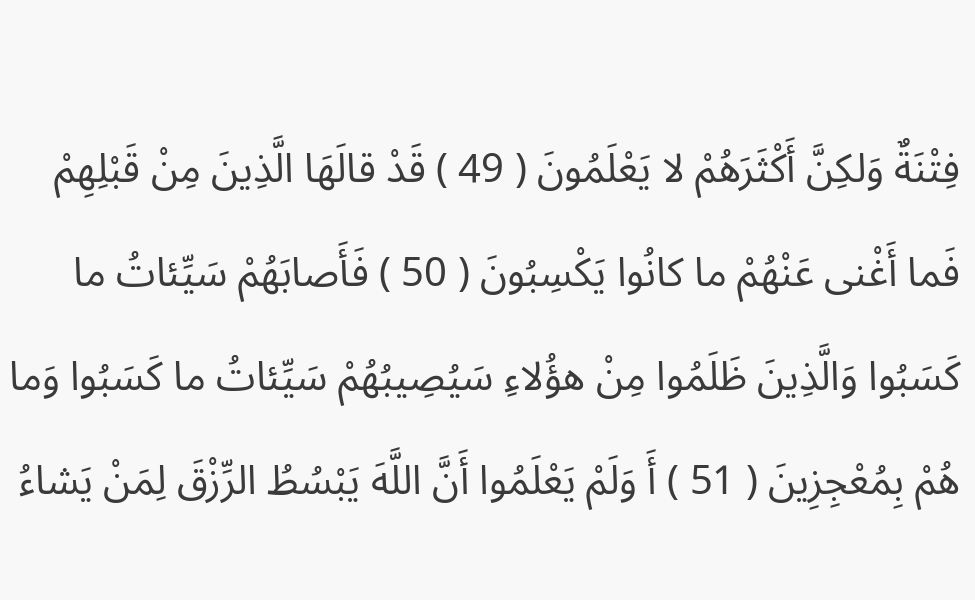فِتْنَةٌ وَلكِنَّ أَكْثَرَهُمْ لا يَعْلَمُونَ ( 49 ) قَدْ قالَهَا الَّذِينَ مِنْ قَبْلِهِمْ فَما أَغْنى عَنْهُمْ ما كانُوا يَكْسِبُونَ ( 50 ) فَأَصابَهُمْ سَيِّئاتُ ما كَسَبُوا وَالَّذِينَ ظَلَمُوا مِنْ هؤُلاءِ سَيُصِيبُهُمْ سَيِّئاتُ ما كَسَبُوا وَما هُمْ بِمُعْجِزِينَ ( 51 ) أَ وَلَمْ يَعْلَمُوا أَنَّ اللَّهَ يَبْسُطُ الرِّزْقَ لِمَنْ يَشاءُ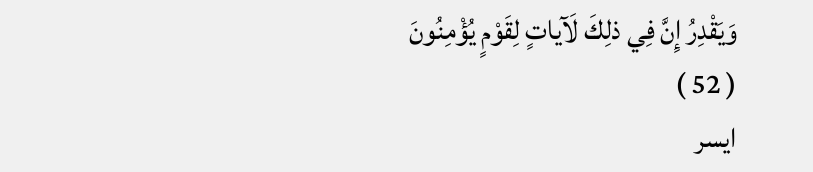وَيَقْدِرُ إِنَّ فِي ذلِكَ لَآياتٍ لِقَوْمٍ يُؤْمِنُونَ ( 52 )
ايسر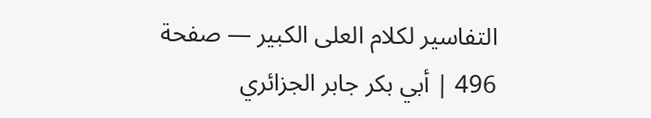التفاسير لكلام العلى الكبير — صفحة 496 | أبي بكر جابر الجزائري